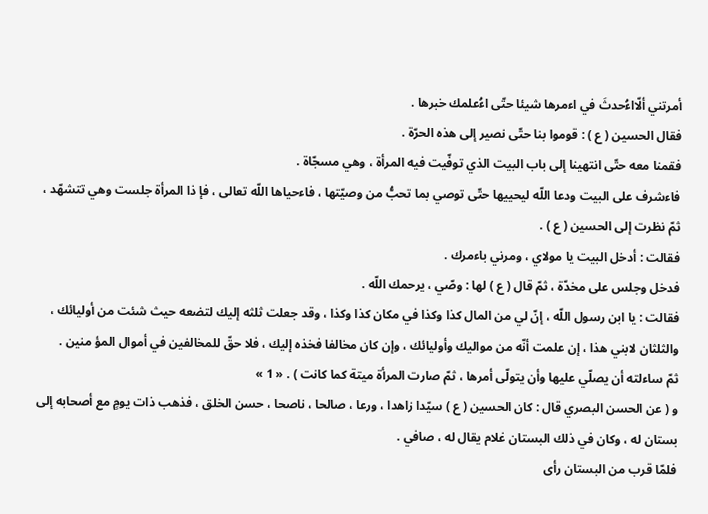أمرتني ألّااءُحدثَ في اءمرها شيئا حتّى اءُعلمك خبرها .
فقال الحسين ( ع ) : قوموا بنا حتّى نصير إلى هذه الحرّة .
فقمنا معه حتّى انتهينا إلى باب البيت الذي توفّيت فيه المرأة ، وهي مسجّاة .
فاءشرف على البيت ودعا اللّه ليحييها حتّى توصي بما تحبُّ من وصيّتها ، فاءحياها اللّه تعالى ، فإ ذا المرأة جلست وهي تتشهّد ، ثمّ نظرت إلى الحسين ( ع ) .
فقالت : أدخل البيت يا مولاي ، ومرني باءمرك .
فدخل وجلس على مخدّة ، ثمّ قال ( ع ) لها : وصّي ، يرحمك اللّه .
فقالت : يا ابن رسول اللّه ، إنّ لي من المال كذا وكذا في مكان كذا وكذا ، وقد جعلت ثلثه إليك لتضعه حيث شئت من أوليائك ، والثلثان لابني هذا ، إن علمت أنّه من مواليك وأوليائك ، وإن كان مخالفا فخذه إليك ، فلا حقّ للمخالفين في أموال المؤ منين .
ثمّ ساءلته أن يصلّي عليها وأن يتولّى أمرها ، ثمّ صارت المرأة ميتة كما كانت ) . « 1 »
و ( عن الحسن البصري قال : كان الحسين ( ع ) سيّدا زاهدا ، ورعا ، صالحا ، ناصحا ، حسن الخلق ، فذهب ذات يومٍ مع أصحابه إلى بستان له ، وكان في ذلك البستان غلام يقال له ، صافي .
فلمّا قرب من البستان رأى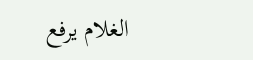الغلام يرفع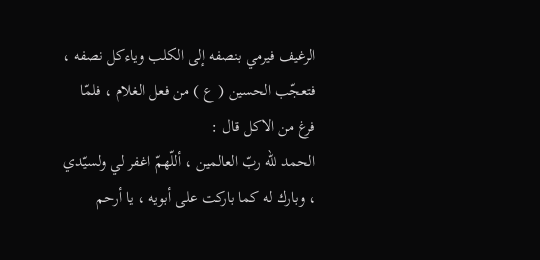الرغيف فيرمي بنصفه إلى الكلب وياءكل نصفه ، فتعجّب الحسين ( ع ) من فعل الغلام ، فلمّا فرغ من الاكل قال :
الحمد للّه ربّ العالمين ، أللّهمّ اغفر لي ولسيّدي ، وبارك له كما باركت على أبويه ، يا أرحم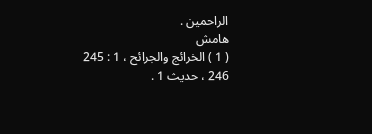الراحمين .
هامش
( 1 ) الخرائج والجرائح ، 1 : 245 246 ، حديث 1 .